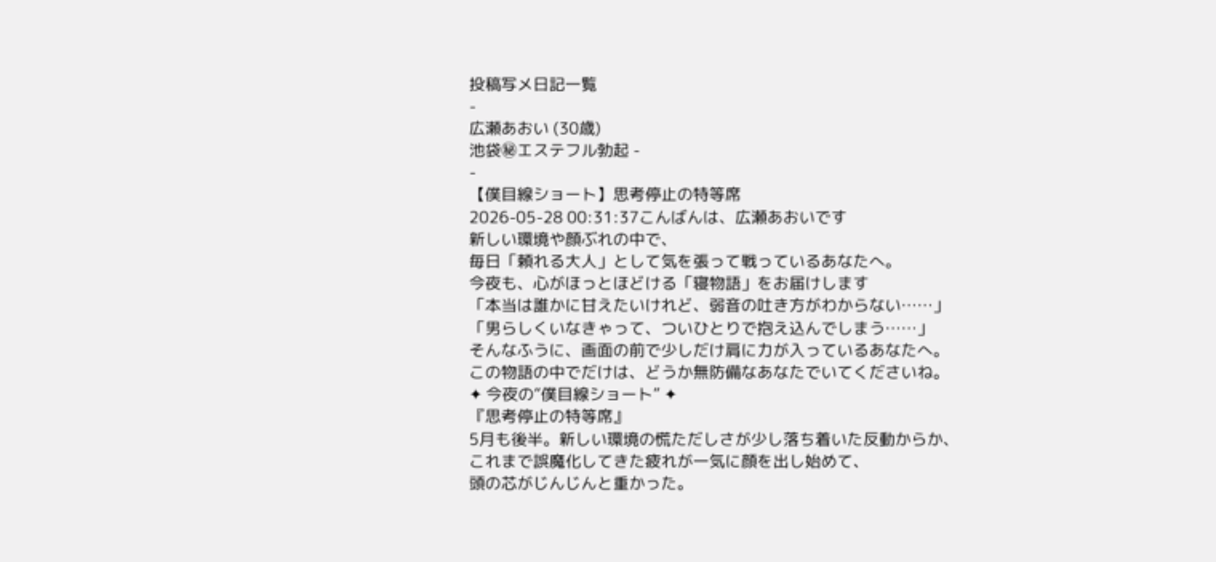投稿写メ日記一覧
-
広瀬あおい (30歳)
池袋㊙エステフル勃起 -
-
【僕目線ショート】思考停止の特等席
2026-05-28 00:31:37こんばんは、広瀬あおいです
新しい環境や顔ぶれの中で、
毎日「頼れる大人」として気を張って戦っているあなたへ。
今夜も、心がほっとほどける「寝物語」をお届けします
「本当は誰かに甘えたいけれど、弱音の吐き方がわからない……」
「男らしくいなきゃって、ついひとりで抱え込んでしまう……」
そんなふうに、画面の前で少しだけ肩に力が入っているあなたへ。
この物語の中でだけは、どうか無防備なあなたでいてくださいね。
✦ 今夜の“僕目線ショート” ✦
『思考停止の特等席』
5月も後半。新しい環境の慌ただしさが少し落ち着いた反動からか、
これまで誤魔化してきた疲れが一気に顔を出し始めて、
頭の芯がじんじんと重かった。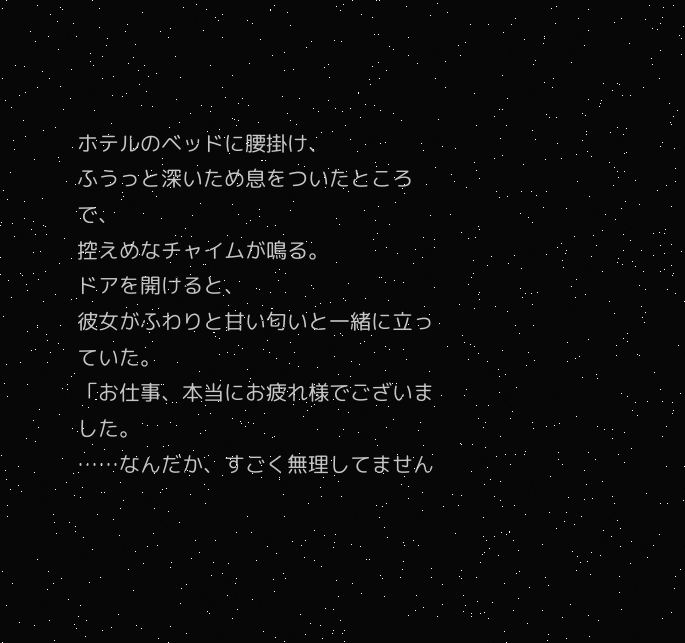ホテルのベッドに腰掛け、
ふうっと深いため息をついたところで、
控えめなチャイムが鳴る。
ドアを開けると、
彼女がふわりと甘い匂いと一緒に立っていた。
「お仕事、本当にお疲れ様でございました。
……なんだか、すごく無理してません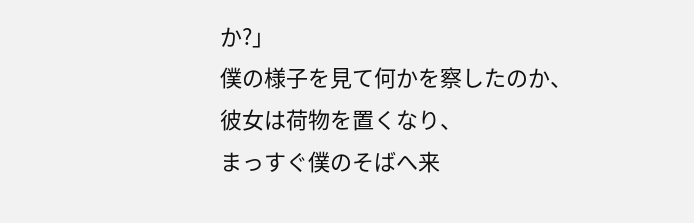か?」
僕の様子を見て何かを察したのか、
彼女は荷物を置くなり、
まっすぐ僕のそばへ来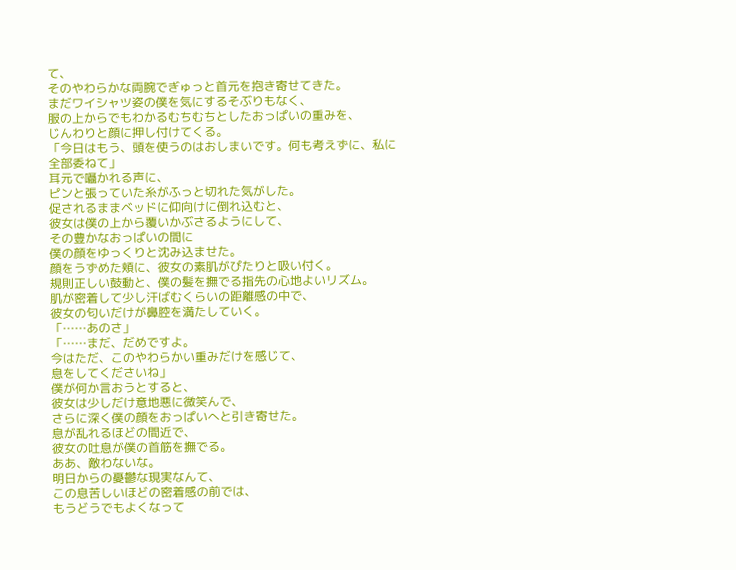て、
そのやわらかな両腕でぎゅっと首元を抱き寄せてきた。
まだワイシャツ姿の僕を気にするそぶりもなく、
服の上からでもわかるむちむちとしたおっぱいの重みを、
じんわりと顔に押し付けてくる。
「今日はもう、頭を使うのはおしまいです。何も考えずに、私に全部委ねて」
耳元で囁かれる声に、
ピンと張っていた糸がふっと切れた気がした。
促されるままベッドに仰向けに倒れ込むと、
彼女は僕の上から覆いかぶさるようにして、
その豊かなおっぱいの間に
僕の顔をゆっくりと沈み込ませた。
顔をうずめた頬に、彼女の素肌がぴたりと吸い付く。
規則正しい鼓動と、僕の髪を撫でる指先の心地よいリズム。
肌が密着して少し汗ばむくらいの距離感の中で、
彼女の匂いだけが鼻腔を満たしていく。
「……あのさ」
「……まだ、だめですよ。
今はただ、このやわらかい重みだけを感じて、
息をしてくださいね」
僕が何か言おうとすると、
彼女は少しだけ意地悪に微笑んで、
さらに深く僕の顔をおっぱいへと引き寄せた。
息が乱れるほどの間近で、
彼女の吐息が僕の首筋を撫でる。
ああ、敵わないな。
明日からの憂鬱な現実なんて、
この息苦しいほどの密着感の前では、
もうどうでもよくなって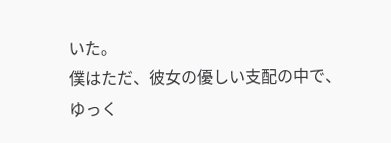いた。
僕はただ、彼女の優しい支配の中で、
ゆっく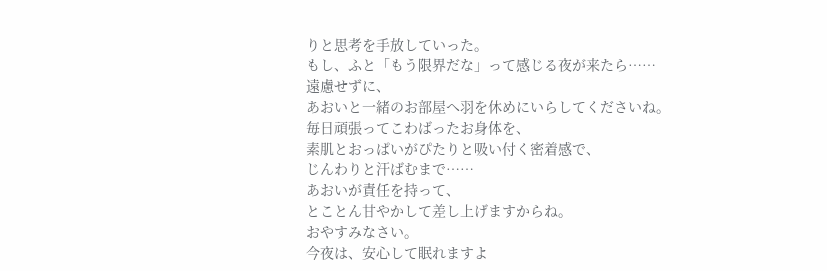りと思考を手放していった。
もし、ふと「もう限界だな」って感じる夜が来たら……
遠慮せずに、
あおいと一緒のお部屋へ羽を休めにいらしてくださいね。
毎日頑張ってこわばったお身体を、
素肌とおっぱいがぴたりと吸い付く密着感で、
じんわりと汗ばむまで……
あおいが責任を持って、
とことん甘やかして差し上げますからね。
おやすみなさい。
今夜は、安心して眠れますよ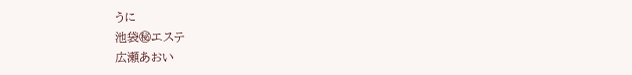うに
池袋㊙エステ
広瀬あおい